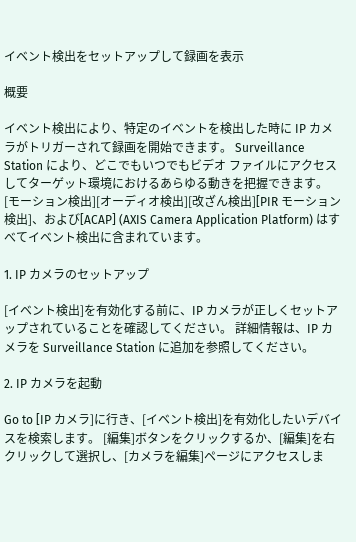イベント検出をセットアップして録画を表示

概要

イベント検出により、特定のイベントを検出した時に IP カメラがトリガーされて録画を開始できます。 Surveillance Station により、どこでもいつでもビデオ ファイルにアクセスしてターゲット環境におけるあらゆる動きを把握できます。 [モーション検出][オーディオ検出][改ざん検出][PIR モーション検出]、および[ACAP] (AXIS Camera Application Platform) はすべてイベント検出に含まれています。

1. IP カメラのセットアップ

[イベント検出]を有効化する前に、IP カメラが正しくセットアップされていることを確認してください。 詳細情報は、IP カメラを Surveillance Station に追加を参照してください。

2. IP カメラを起動

Go to [IP カメラ]に行き、[イベント検出]を有効化したいデバイスを検索します。 [編集]ボタンをクリックするか、[編集]を右クリックして選択し、[カメラを編集]ページにアクセスしま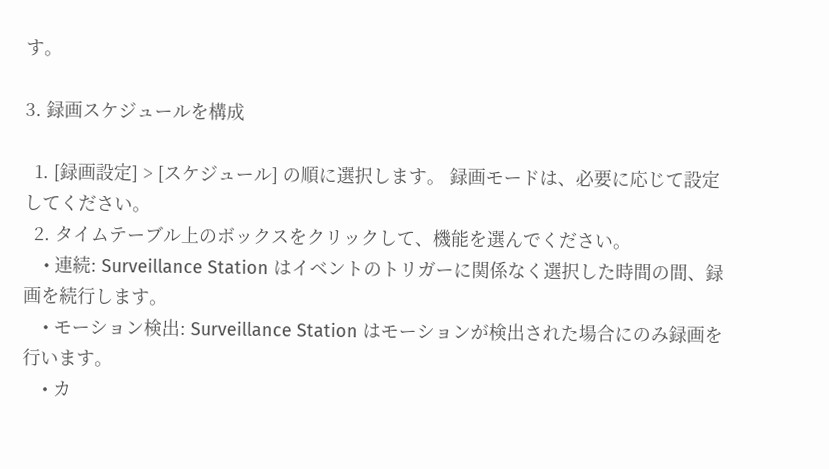す。

3. 録画スケジュールを構成

  1. [録画設定] > [スケジュール] の順に選択します。 録画モードは、必要に応じて設定してください。
  2. タイムテーブル上のボックスをクリックして、機能を選んでください。
    • 連続: Surveillance Station はイベントのトリガーに関係なく選択した時間の間、録画を続行します。
    • モーション検出: Surveillance Station はモーションが検出された場合にのみ録画を行います。
    • カ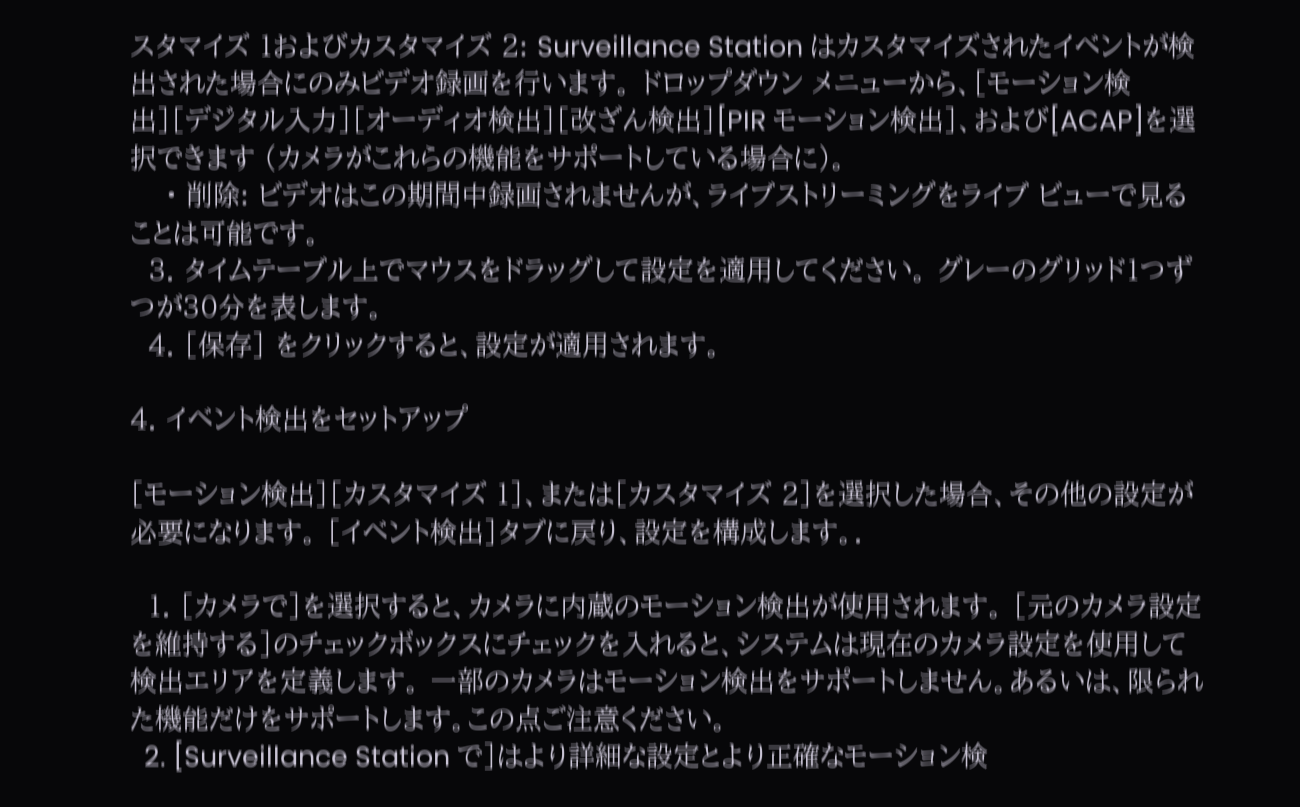スタマイズ 1およびカスタマイズ 2: Surveillance Station はカスタマイズされたイベントが検出された場合にのみビデオ録画を行います。 ドロップダウン メニューから、[モーション検出][デジタル入力][オーディオ検出][改ざん検出][PIR モーション検出]、および[ACAP]を選択できます (カメラがこれらの機能をサポートしている場合に)。
    • 削除: ビデオはこの期間中録画されませんが、ライブストリーミングをライブ ビューで見ることは可能です。
  3. タイムテーブル上でマウスをドラッグして設定を適用してください。 グレーのグリッド1つずつが30分を表します。
  4. [保存] をクリックすると、設定が適用されます。

4. イベント検出をセットアップ

[モーション検出][カスタマイズ 1]、または[カスタマイズ 2]を選択した場合、その他の設定が必要になります。 [イベント検出]タブに戻り、設定を構成します。.

  1. [カメラで]を選択すると、カメラに内蔵のモーション検出が使用されます。 [元のカメラ設定を維持する]のチェックボックスにチェックを入れると、システムは現在のカメラ設定を使用して検出エリアを定義します。 一部のカメラはモーション検出をサポートしません。あるいは、限られた機能だけをサポートします。この点ご注意ください。
  2. [Surveillance Station で]はより詳細な設定とより正確なモーション検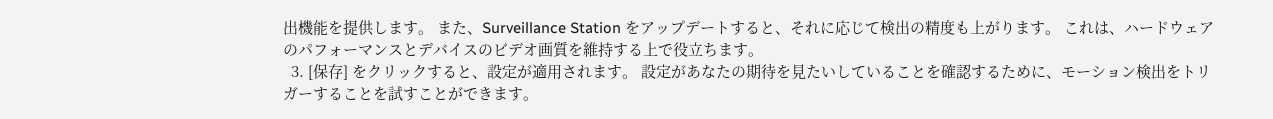出機能を提供します。 また、Surveillance Station をアップデートすると、それに応じて検出の精度も上がります。 これは、ハードウェアのパフォーマンスとデバイスのビデオ画質を維持する上で役立ちます。
  3. [保存] をクリックすると、設定が適用されます。 設定があなたの期待を見たいしていることを確認するために、モーション検出をトリガーすることを試すことができます。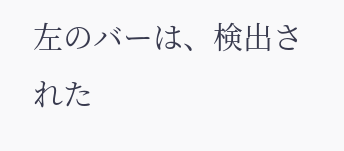左のバーは、検出された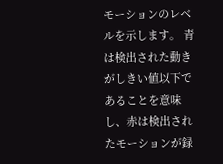モーションのレベルを示します。 青は検出された動きがしきい値以下であることを意味し、赤は検出されたモーションが録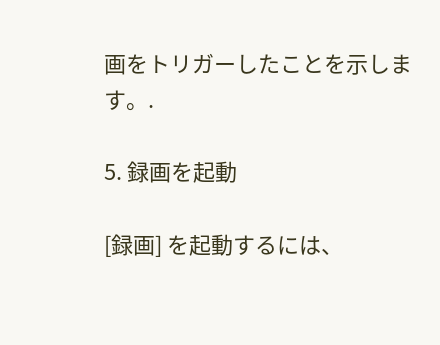画をトリガーしたことを示します。.

5. 録画を起動

[録画] を起動するには、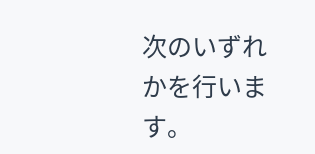次のいずれかを行います。